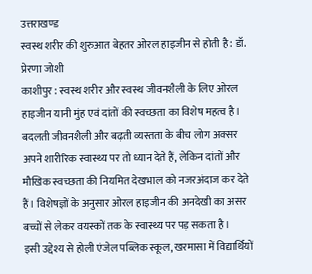उत्तराखण्ड
स्वस्थ शरीर की शुरुआत बेहतर ओरल हाइजीन से होती है : डॉ. प्रेरणा जोशी
काशीपुर : स्वस्थ शरीर और स्वस्थ जीवनशैली के लिए ओरल हाइजीन यानी मुंह एवं दांतों की स्वच्छता का विशेष महत्व है। बदलती जीवनशैली और बढ़ती व्यस्तता के बीच लोग अक्सर अपने शारीरिक स्वास्थ्य पर तो ध्यान देते हैं, लेकिन दांतों और मौखिक स्वच्छता की नियमित देखभाल को नजरअंदाज कर देते हैं। विशेषज्ञों के अनुसार ओरल हाइजीन की अनदेखी का असर बच्चों से लेकर वयस्कों तक के स्वास्थ्य पर पड़ सकता है।
इसी उद्देश्य से होली एंजेल पब्लिक स्कूल, खरमासा में विद्यार्थियों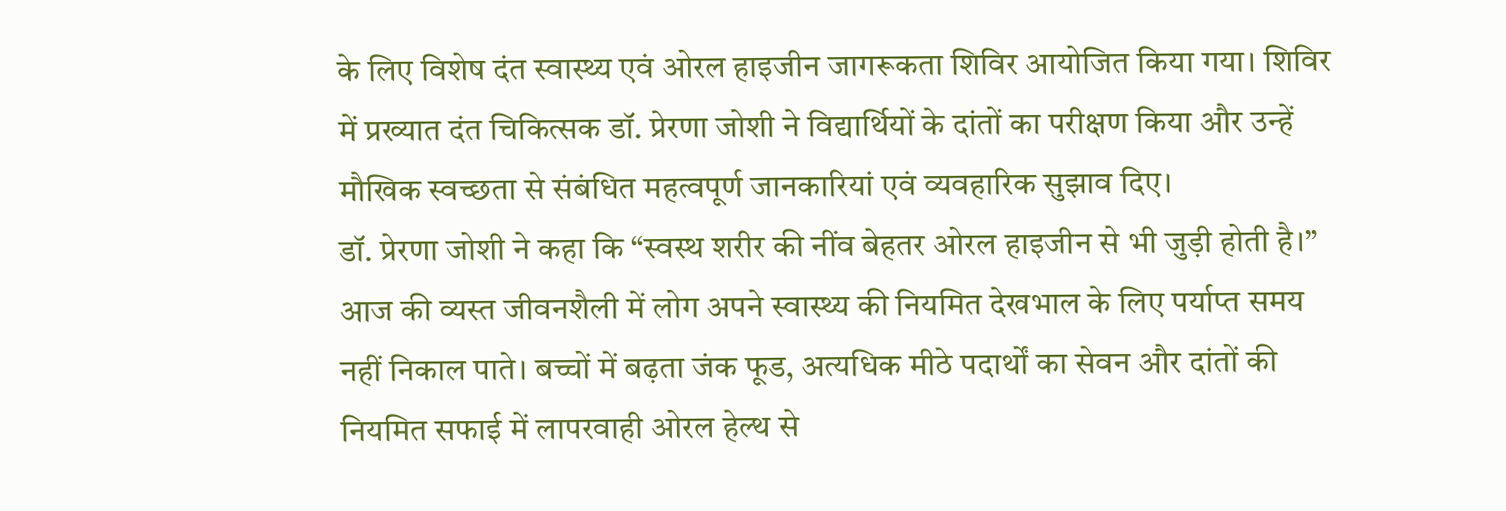के लिए विशेष दंत स्वास्थ्य एवं ओरल हाइजीन जागरूकता शिविर आयोजित किया गया। शिविर में प्रख्यात दंत चिकित्सक डॉ. प्रेरणा जोशी ने विद्यार्थियों के दांतों का परीक्षण किया और उन्हें मौखिक स्वच्छता से संबंधित महत्वपूर्ण जानकारियां एवं व्यवहारिक सुझाव दिए।
डॉ. प्रेरणा जोशी ने कहा कि “स्वस्थ शरीर की नींव बेहतर ओरल हाइजीन से भी जुड़ी होती है।” आज की व्यस्त जीवनशैली में लोग अपने स्वास्थ्य की नियमित देखभाल के लिए पर्याप्त समय नहीं निकाल पाते। बच्चों में बढ़ता जंक फूड, अत्यधिक मीठे पदार्थों का सेवन और दांतों की नियमित सफाई में लापरवाही ओरल हेल्थ से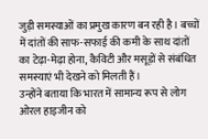जुड़ी समस्याओं का प्रमुख कारण बन रही है। बच्चों में दांतों की साफ-सफाई की कमी के साथ दांतों का टेढ़ा-मेढ़ा होना, कैविटी और मसूड़ों से संबंधित समस्याएं भी देखने को मिलती हैं।
उन्होंने बताया कि भारत में सामान्य रूप से लोग ओरल हाइजीन को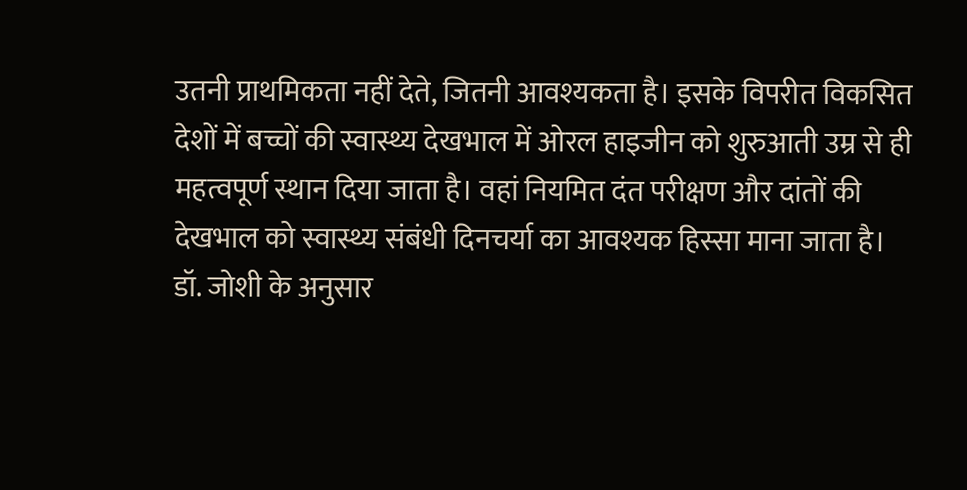उतनी प्राथमिकता नहीं देते, जितनी आवश्यकता है। इसके विपरीत विकसित देशों में बच्चों की स्वास्थ्य देखभाल में ओरल हाइजीन को शुरुआती उम्र से ही महत्वपूर्ण स्थान दिया जाता है। वहां नियमित दंत परीक्षण और दांतों की देखभाल को स्वास्थ्य संबंधी दिनचर्या का आवश्यक हिस्सा माना जाता है।
डॉ. जोशी के अनुसार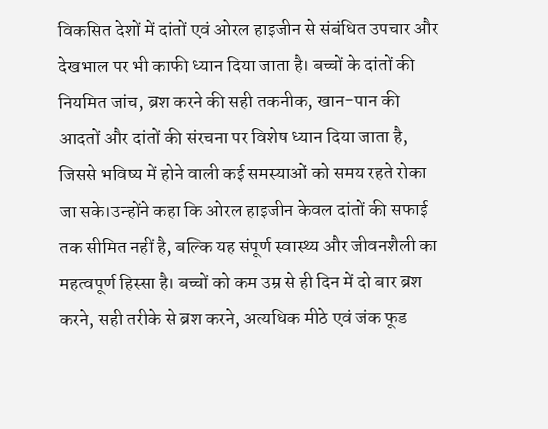विकसित देशों में दांतों एवं ओरल हाइजीन से संबंधित उपचार और देखभाल पर भी काफी ध्यान दिया जाता है। बच्चों के दांतों की नियमित जांच, ब्रश करने की सही तकनीक, खान-पान की आदतों और दांतों की संरचना पर विशेष ध्यान दिया जाता है, जिससे भविष्य में होने वाली कई समस्याओं को समय रहते रोका जा सके।उन्होंने कहा कि ओरल हाइजीन केवल दांतों की सफाई तक सीमित नहीं है, बल्कि यह संपूर्ण स्वास्थ्य और जीवनशैली का महत्वपूर्ण हिस्सा है। बच्चों को कम उम्र से ही दिन में दो बार ब्रश करने, सही तरीके से ब्रश करने, अत्यधिक मीठे एवं जंक फूड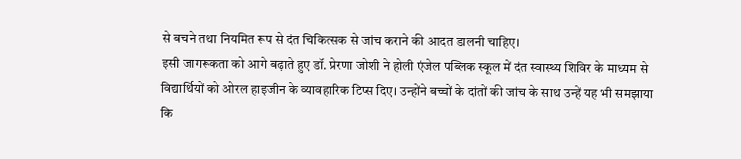से बचने तथा नियमित रूप से दंत चिकित्सक से जांच कराने की आदत डालनी चाहिए।
इसी जागरूकता को आगे बढ़ाते हुए डॉ. प्रेरणा जोशी ने होली एंजेल पब्लिक स्कूल में दंत स्वास्थ्य शिविर के माध्यम से विद्यार्थियों को ओरल हाइजीन के व्यावहारिक टिप्स दिए। उन्होंने बच्चों के दांतों की जांच के साथ उन्हें यह भी समझाया कि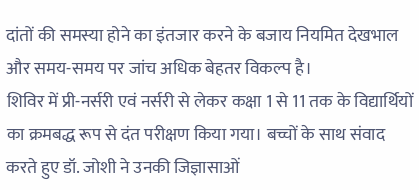दांतों की समस्या होने का इंतजार करने के बजाय नियमित देखभाल और समय-समय पर जांच अधिक बेहतर विकल्प है।
शिविर में प्री-नर्सरी एवं नर्सरी से लेकर कक्षा 1 से 11 तक के विद्यार्थियों का क्रमबद्ध रूप से दंत परीक्षण किया गया। बच्चों के साथ संवाद करते हुए डॉ. जोशी ने उनकी जिज्ञासाओं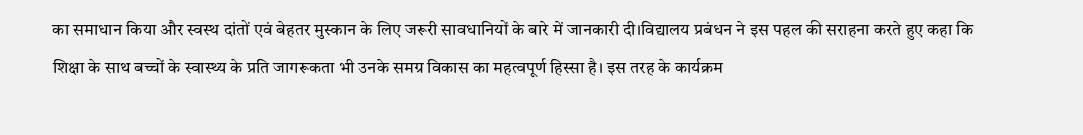का समाधान किया और स्वस्थ दांतों एवं बेहतर मुस्कान के लिए जरूरी सावधानियों के बारे में जानकारी दी।विद्यालय प्रबंधन ने इस पहल की सराहना करते हुए कहा कि शिक्षा के साथ बच्चों के स्वास्थ्य के प्रति जागरूकता भी उनके समग्र विकास का महत्वपूर्ण हिस्सा है। इस तरह के कार्यक्रम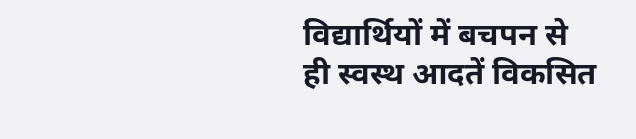विद्यार्थियों में बचपन से ही स्वस्थ आदतें विकसित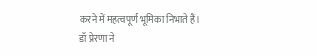करने में महत्वपूर्ण भूमिका निभाते हैं।
डॉ प्रेरणा ने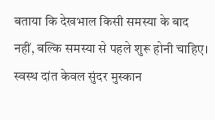बताया कि देखभाल किसी समस्या के बाद नहीं, बल्कि समस्या से पहले शुरू होनी चाहिए। स्वस्थ दांत केवल सुंदर मुस्कान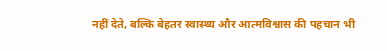नहीं देते, बल्कि बेहतर स्वास्थ्य और आत्मविश्वास की पहचान भी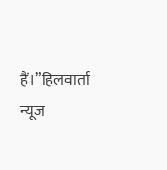हैं।”हिलवार्ता न्यूज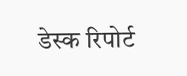डेस्क रिपोर्ट